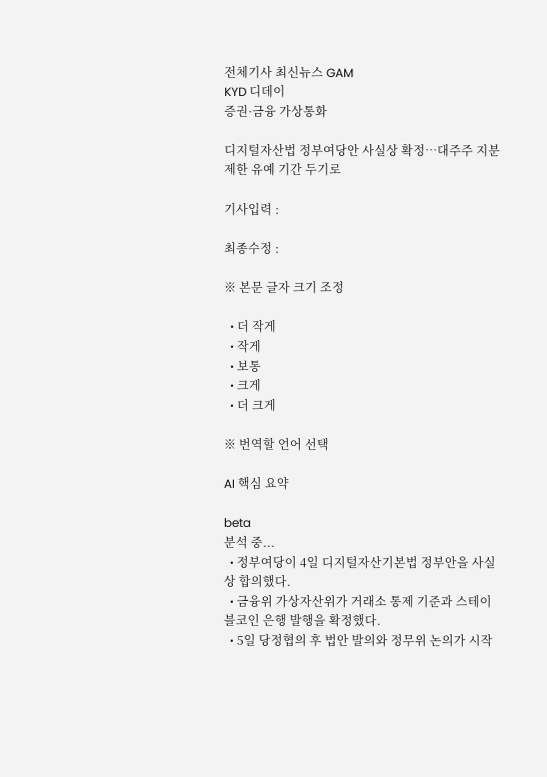전체기사 최신뉴스 GAM
KYD 디데이
증권·금융 가상통화

디지털자산법 정부여당안 사실상 확정…대주주 지분 제한 유예 기간 두기로

기사입력 :

최종수정 :

※ 본문 글자 크기 조정

  • 더 작게
  • 작게
  • 보통
  • 크게
  • 더 크게

※ 번역할 언어 선택

AI 핵심 요약

beta
분석 중...
  • 정부여당이 4일 디지털자산기본법 정부안을 사실상 합의했다.
  • 금융위 가상자산위가 거래소 통제 기준과 스테이블코인 은행 발행을 확정했다.
  • 5일 당정협의 후 법안 발의와 정무위 논의가 시작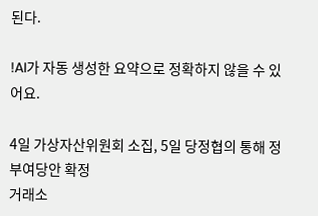된다.

!AI가 자동 생성한 요약으로 정확하지 않을 수 있어요.

4일 가상자산위원회 소집, 5일 당정협의 통해 정부여당안 확정
거래소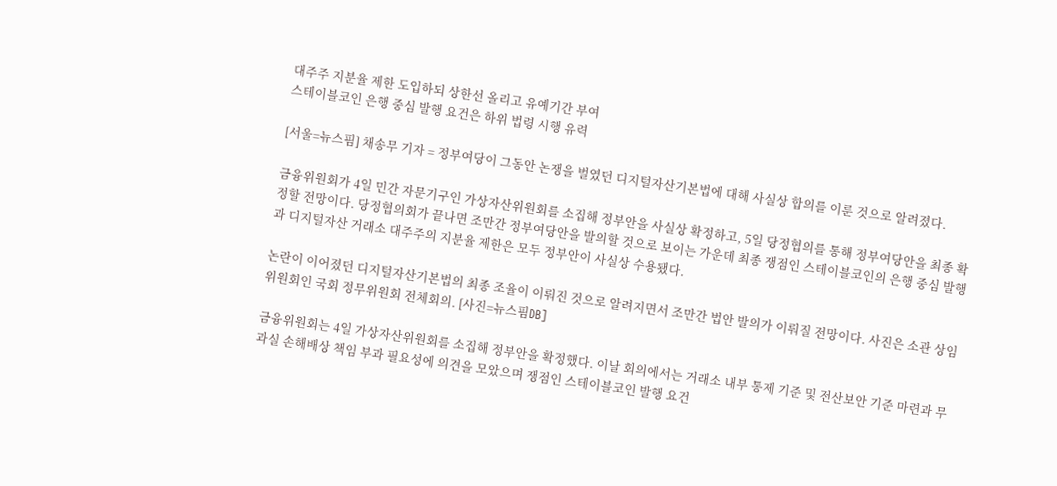대주주 지분율 제한 도입하되 상한선 올리고 유예기간 부여
스테이블코인 은행 중심 발행 요건은 하위 법령 시행 유력

[서울=뉴스핌] 채송무 기자 = 정부여당이 그동안 논쟁을 벌였던 디지털자산기본법에 대해 사실상 합의를 이룬 것으로 알려졌다.

금융위원회가 4일 민간 자문기구인 가상자산위원회를 소집해 정부안을 사실상 확정하고, 5일 당정협의를 통해 정부여당안을 최종 확정할 전망이다. 당정협의회가 끝나면 조만간 정부여당안을 발의할 것으로 보이는 가운데 최종 쟁점인 스테이블코인의 은행 중심 발행과 디지털자산 거래소 대주주의 지분율 제한은 모두 정부안이 사실상 수용됐다.

논란이 이어졌던 디지털자산기본법의 최종 조율이 이뤄진 것으로 알려지면서 조만간 법안 발의가 이뤄질 전망이다. 사진은 소관 상임위원회인 국회 정무위원회 전체회의. [사진=뉴스핌DB]

금융위원회는 4일 가상자산위원회를 소집해 정부안을 확정했다. 이날 회의에서는 거래소 내부 통제 기준 및 전산보안 기준 마련과 무과실 손해배상 책임 부과 필요성에 의견을 모았으며 쟁점인 스테이블코인 발행 요건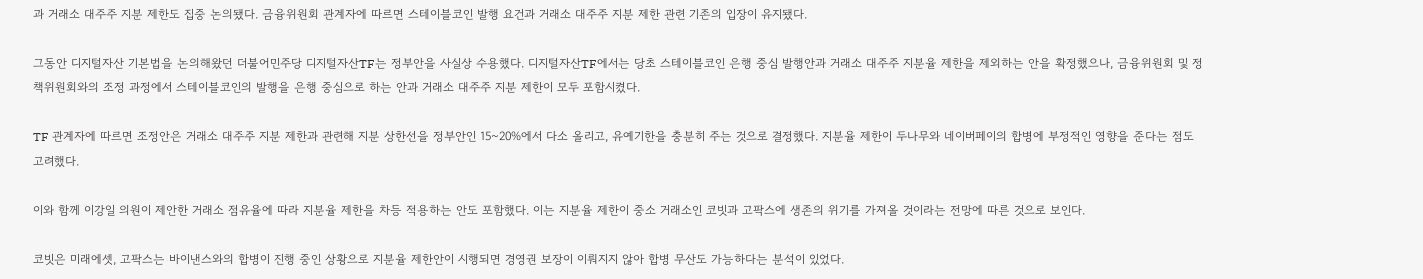과 거래소 대주주 지분 제한도 집중 논의됐다. 금융위원회 관계자에 따르면 스테이블코인 발행 요건과 거래소 대주주 지분 제한 관련 기존의 입장이 유지됐다.

그동안 디지털자산 기본법을 논의해왔던 더불어민주당 디지털자산TF는 정부안을 사실상 수용했다. 디지털자산TF에서는 당초 스테이블코인 은행 중심 발행안과 거래소 대주주 지분율 제한을 제외하는 안을 확정했으나, 금융위원회 및 정책위원회와의 조정 과정에서 스테이블코인의 발행을 은행 중심으로 하는 안과 거래소 대주주 지분 제한이 모두 포함시켰다.

TF 관계자에 따르면 조정안은 거래소 대주주 지분 제한과 관련해 지분 상한선을 정부안인 15~20%에서 다소 올리고, 유예기한을 충분히 주는 것으로 결정했다. 지분율 제한이 두나무와 네이버페이의 합병에 부정적인 영향을 준다는 점도 고려했다.

이와 함께 이강일 의원이 제안한 거래소 점유율에 따라 지분율 제한을 차등 적용하는 안도 포함했다. 이는 지분율 제한이 중소 거래소인 코빗과 고팍스에 생존의 위기를 가져올 것이라는 전망에 따른 것으로 보인다.

코빗은 미래에셋, 고팍스는 바이낸스와의 합병이 진행 중인 상황으로 지분율 제한안이 시행되면 경영권 보장이 이뤄지지 않아 합병 무산도 가능하다는 분석이 있었다.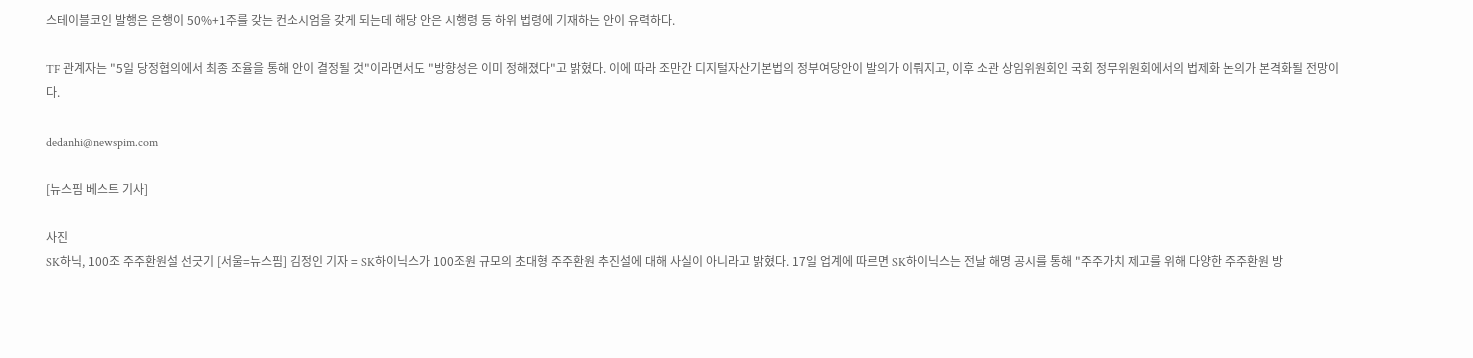스테이블코인 발행은 은행이 50%+1주를 갖는 컨소시엄을 갖게 되는데 해당 안은 시행령 등 하위 법령에 기재하는 안이 유력하다.

TF 관계자는 "5일 당정협의에서 최종 조율을 통해 안이 결정될 것"이라면서도 "방향성은 이미 정해졌다"고 밝혔다. 이에 따라 조만간 디지털자산기본법의 정부여당안이 발의가 이뤄지고, 이후 소관 상임위원회인 국회 정무위원회에서의 법제화 논의가 본격화될 전망이다.

dedanhi@newspim.com

[뉴스핌 베스트 기사]

사진
SK하닉, 100조 주주환원설 선긋기 [서울=뉴스핌] 김정인 기자 = SK하이닉스가 100조원 규모의 초대형 주주환원 추진설에 대해 사실이 아니라고 밝혔다. 17일 업계에 따르면 SK하이닉스는 전날 해명 공시를 통해 "주주가치 제고를 위해 다양한 주주환원 방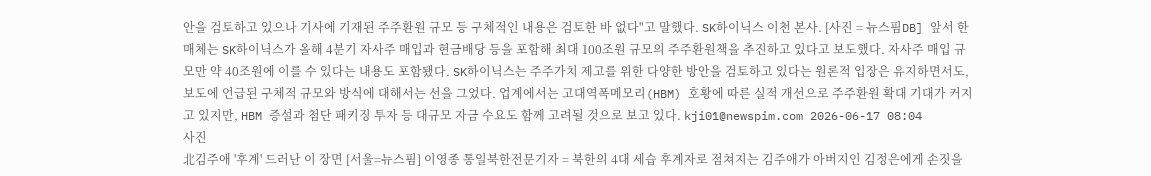안을 검토하고 있으나 기사에 기재된 주주환원 규모 등 구체적인 내용은 검토한 바 없다"고 말했다. SK하이닉스 이천 본사. [사진 = 뉴스핌DB] 앞서 한 매체는 SK하이닉스가 올해 4분기 자사주 매입과 현금배당 등을 포함해 최대 100조원 규모의 주주환원책을 추진하고 있다고 보도했다. 자사주 매입 규모만 약 40조원에 이를 수 있다는 내용도 포함됐다. SK하이닉스는 주주가치 제고를 위한 다양한 방안을 검토하고 있다는 원론적 입장은 유지하면서도, 보도에 언급된 구체적 규모와 방식에 대해서는 선을 그었다. 업계에서는 고대역폭메모리(HBM) 호황에 따른 실적 개선으로 주주환원 확대 기대가 커지고 있지만, HBM 증설과 첨단 패키징 투자 등 대규모 자금 수요도 함께 고려될 것으로 보고 있다. kji01@newspim.com 2026-06-17 08:04
사진
北김주애 '후계' 드러난 이 장면 [서울=뉴스핌] 이영종 통일북한전문기자 = 북한의 4대 세습 후계자로 점쳐지는 김주애가 아버지인 김정은에게 손짓을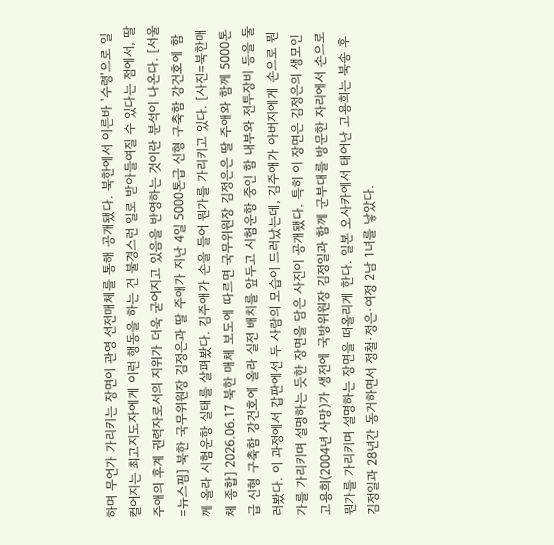하며 무언가 가리키는 장면이 관영 선전매체를 통해 공개됐다. 북한에서 이른바 '수령'으로 일컬어지는 최고지도자에게 이런 행동을 하는 건 불경스런 일로 받아들여질 수 있다는 점에서, 딸 주애의 후계 권력자로서의 지위가 더욱 굳어지고 있음을 반영하는 것이란 분석이 나온다. [서울=뉴스핌] 북한 국무위원장 김정은과 딸 주애가 지난 4일 5000톤급 신형 구축함 강건호에 함께 올라 시험운항 실태를 살펴봤다. 김주애가 손을 들어 뭔가를 가리키고 있다. [사진=북한매체 종합] 2026.06.17 북한 매체 보도에 따르면 국무위원장 김정은은 딸 주애와 함께 5000톤급 신형 구축함 강건호에 올라 실전 배치를 앞두고 시험운항 중인 함 내부와 전투장비 등을 둘러봤다. 이 과정에서 갑판에선 두 사람의 모습이 드러났는데, 김주애가 아버지에게 손으로 뭔가를 가리키며 설명하는 듯한 장면을 담은 사진이 공개됐다. 특히 이 장면은 김정은의 생모인 고용희(2004년 사망)가 생전에 국방위원장 김정일과 함께 군부대를 방문한 자리에서 손으로 뭔가를 가리키며 설명하는 장면을 떠올리게 한다. 일본 오사카에서 태어난 고용희는 북송 후 김정일과 28년간 동거하면서 정철·정은·여정 2남 1녀를 낳았다.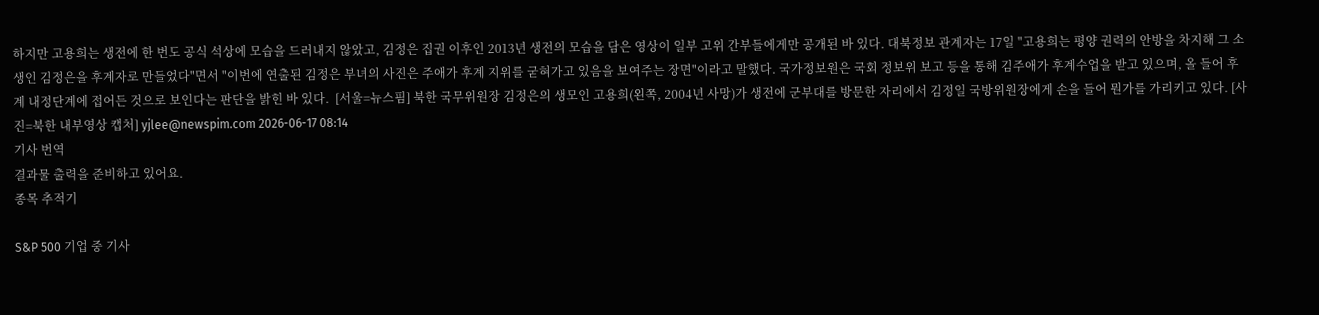하지만 고용희는 생전에 한 번도 공식 석상에 모습을 드러내지 않았고, 김정은 집권 이후인 2013년 생전의 모습을 담은 영상이 일부 고위 간부들에게만 공개된 바 있다. 대북정보 관계자는 17일 "고용희는 평양 권력의 안방을 차지해 그 소생인 김정은을 후계자로 만들었다"면서 "이번에 연출된 김정은 부녀의 사진은 주애가 후계 지위를 굳혀가고 있음을 보여주는 장면"이라고 말했다. 국가정보원은 국회 정보위 보고 등을 통해 김주애가 후계수업을 받고 있으며, 올 들어 후계 내정단계에 접어든 것으로 보인다는 판단을 밝힌 바 있다.  [서울=뉴스핌] 북한 국무위원장 김정은의 생모인 고용희(왼쪽, 2004년 사망)가 생전에 군부대를 방문한 자리에서 김정일 국방위원장에게 손을 들어 뭔가를 가리키고 있다. [사진=북한 내부영상 캡처] yjlee@newspim.com 2026-06-17 08:14
기사 번역
결과물 출력을 준비하고 있어요.
종목 추적기

S&P 500 기업 중 기사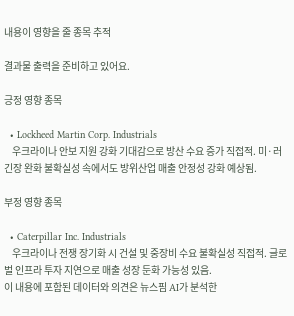내용이 영향을 줄 종목 추적

결과물 출력을 준비하고 있어요.

긍정 영향 종목

  • Lockheed Martin Corp. Industrials
    우크라이나 안보 지원 강화 기대감으로 방산 수요 증가 직접적. 미·러 긴장 완화 불확실성 속에서도 방위산업 매출 안정성 강화 예상됨.

부정 영향 종목

  • Caterpillar Inc. Industrials
    우크라이나 전쟁 장기화 시 건설 및 중장비 수요 불확실성 직접적. 글로벌 인프라 투자 지연으로 매출 성장 둔화 가능성 있음.
이 내용에 포함된 데이터와 의견은 뉴스핌 AI가 분석한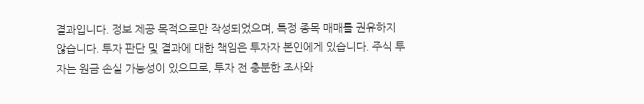결과입니다. 정보 제공 목적으로만 작성되었으며, 특정 종목 매매를 권유하지 않습니다. 투자 판단 및 결과에 대한 책임은 투자자 본인에게 있습니다. 주식 투자는 원금 손실 가능성이 있으므로, 투자 전 충분한 조사와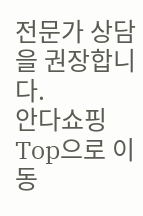전문가 상담을 권장합니다.
안다쇼핑
Top으로 이동